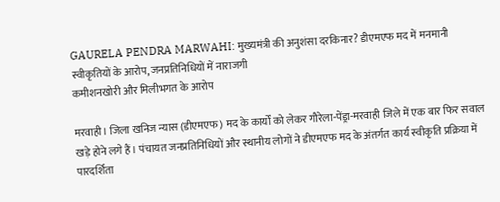GAURELA PENDRA MARWAHI: मुख्यमंत्री की अनुशंसा दरकिनार? डीएमएफ मद में मनमानी स्वीकृतियों के आरोप, जनप्रतिनिधियों में नाराजगी
कमीशनखोरी और मिलीभगत के आरोप

मरवाही। जिला खनिज न्यास (डीएमएफ) मद के कार्यों को लेकर गौरेला-पेंड्रा-मरवाही जिले में एक बार फिर सवाल खड़े होने लगे हैं। पंचायत जनप्रतिनिधियों और स्थानीय लोगों ने डीएमएफ मद के अंतर्गत कार्य स्वीकृति प्रक्रिया में पारदर्शिता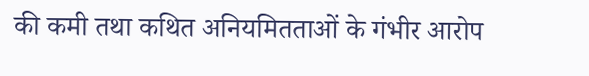की कमी तथा कथित अनियमितताओं के गंभीर आरोप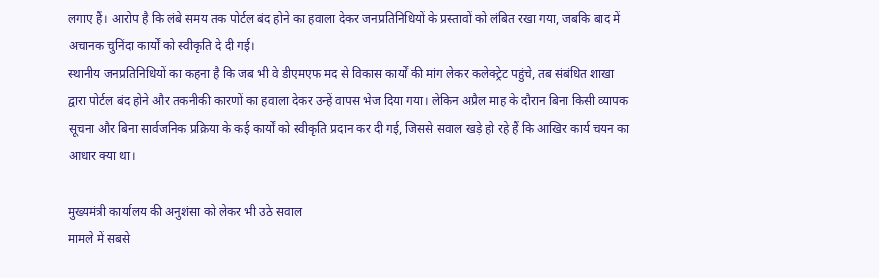लगाए हैं। आरोप है कि लंबे समय तक पोर्टल बंद होने का हवाला देकर जनप्रतिनिधियों के प्रस्तावों को लंबित रखा गया, जबकि बाद में अचानक चुनिंदा कार्यों को स्वीकृति दे दी गई।
स्थानीय जनप्रतिनिधियों का कहना है कि जब भी वे डीएमएफ मद से विकास कार्यों की मांग लेकर कलेक्ट्रेट पहुंचे, तब संबंधित शाखा द्वारा पोर्टल बंद होने और तकनीकी कारणों का हवाला देकर उन्हें वापस भेज दिया गया। लेकिन अप्रैल माह के दौरान बिना किसी व्यापक सूचना और बिना सार्वजनिक प्रक्रिया के कई कार्यों को स्वीकृति प्रदान कर दी गई, जिससे सवाल खड़े हो रहे हैं कि आखिर कार्य चयन का आधार क्या था।

मुख्यमंत्री कार्यालय की अनुशंसा को लेकर भी उठे सवाल
मामले में सबसे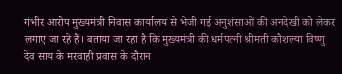गंभीर आरोप मुख्यमंत्री निवास कार्यालय से भेजी गई अनुशंसाओं की अनदेखी को लेकर लगाए जा रहे हैं। बताया जा रहा है कि मुख्यमंत्री की धर्मपत्नी श्रीमती कौशल्या विष्णु देव साय के मरवाही प्रवास के दौरान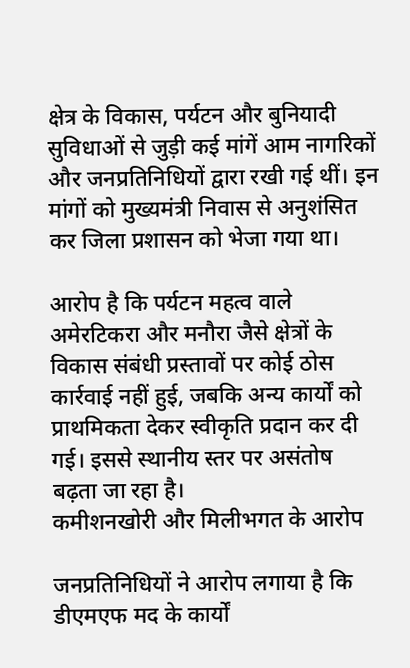क्षेत्र के विकास, पर्यटन और बुनियादी सुविधाओं से जुड़ी कई मांगें आम नागरिकों और जनप्रतिनिधियों द्वारा रखी गई थीं। इन मांगों को मुख्यमंत्री निवास से अनुशंसित कर जिला प्रशासन को भेजा गया था।

आरोप है कि पर्यटन महत्व वाले अमेरटिकरा और मनौरा जैसे क्षेत्रों के विकास संबंधी प्रस्तावों पर कोई ठोस कार्रवाई नहीं हुई, जबकि अन्य कार्यों को प्राथमिकता देकर स्वीकृति प्रदान कर दी गई। इससे स्थानीय स्तर पर असंतोष बढ़ता जा रहा है।
कमीशनखोरी और मिलीभगत के आरोप

जनप्रतिनिधियों ने आरोप लगाया है कि डीएमएफ मद के कार्यों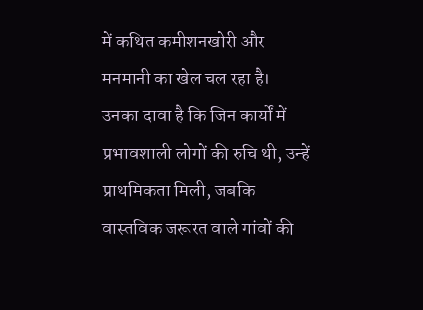में कथित कमीशनखोरी और मनमानी का खेल चल रहा है। उनका दावा है कि जिन कार्यों में प्रभावशाली लोगों की रुचि थी, उन्हें प्राथमिकता मिली, जबकि वास्तविक जरूरत वाले गांवों की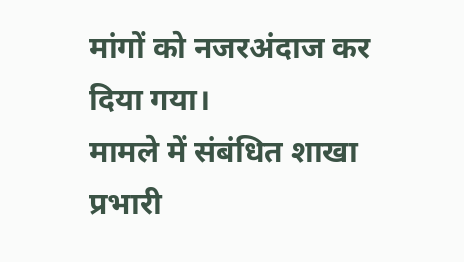मांगों को नजरअंदाज कर दिया गया।
मामले में संबंधित शाखा प्रभारी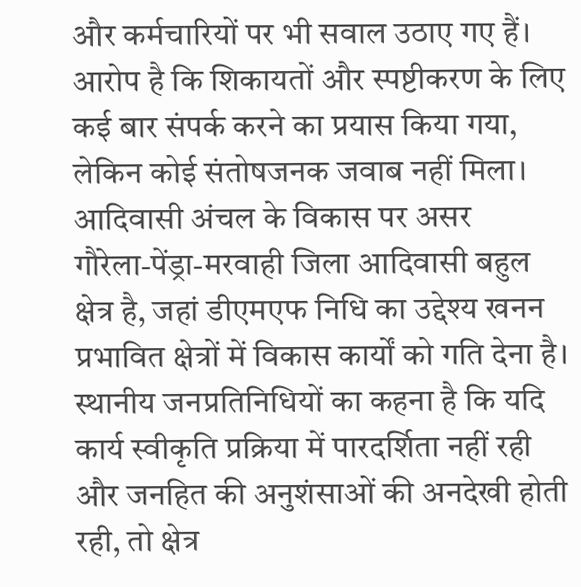और कर्मचारियों पर भी सवाल उठाए गए हैं। आरोप है कि शिकायतों और स्पष्टीकरण के लिए कई बार संपर्क करने का प्रयास किया गया, लेकिन कोई संतोषजनक जवाब नहीं मिला।
आदिवासी अंचल के विकास पर असर
गौरेला-पेंड्रा-मरवाही जिला आदिवासी बहुल क्षेत्र है, जहां डीएमएफ निधि का उद्देश्य खनन प्रभावित क्षेत्रों में विकास कार्यों को गति देना है। स्थानीय जनप्रतिनिधियों का कहना है कि यदि कार्य स्वीकृति प्रक्रिया में पारदर्शिता नहीं रही और जनहित की अनुशंसाओं की अनदेखी होती रही, तो क्षेत्र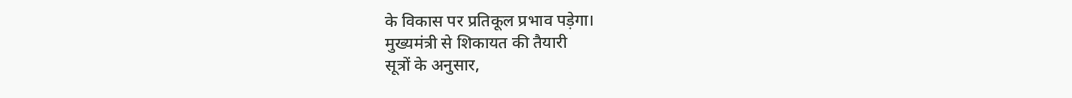के विकास पर प्रतिकूल प्रभाव पड़ेगा।
मुख्यमंत्री से शिकायत की तैयारी
सूत्रों के अनुसार,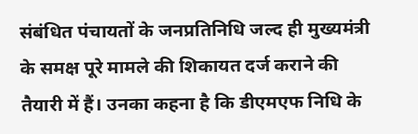संबंधित पंचायतों के जनप्रतिनिधि जल्द ही मुख्यमंत्री के समक्ष पूरे मामले की शिकायत दर्ज कराने की तैयारी में हैं। उनका कहना है कि डीएमएफ निधि के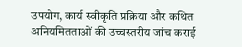उपयोग, कार्य स्वीकृति प्रक्रिया और कथित अनियमितताओं की उच्चस्तरीय जांच कराई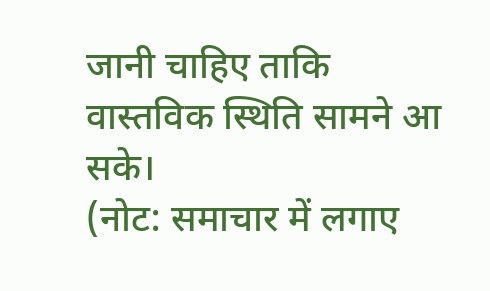जानी चाहिए ताकि वास्तविक स्थिति सामने आ सके।
(नोट: समाचार में लगाए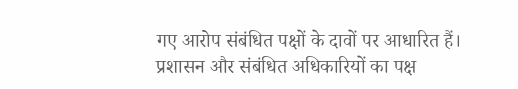गए आरोप संबंधित पक्षों के दावों पर आधारित हैं। प्रशासन और संबंधित अधिकारियों का पक्ष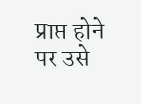प्राप्त होने पर उसे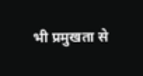भी प्रमुखता से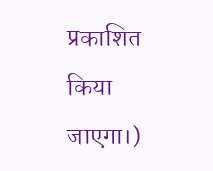प्रकाशित किया जाएगा।)